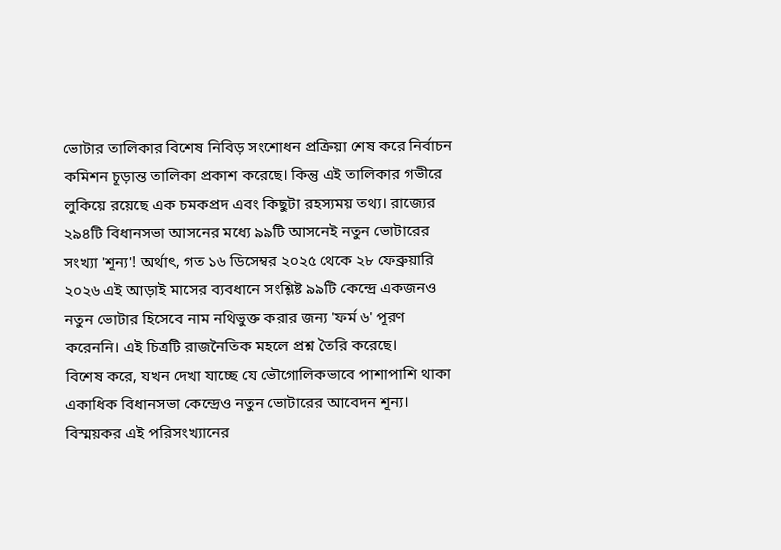ভোটার তালিকার বিশেষ নিবিড় সংশোধন প্রক্রিয়া শেষ করে নির্বাচন কমিশন চূড়ান্ত তালিকা প্রকাশ করেছে। কিন্তু এই তালিকার গভীরে লুকিয়ে রয়েছে এক চমকপ্রদ এবং কিছুটা রহস্যময় তথ্য। রাজ্যের ২৯৪টি বিধানসভা আসনের মধ্যে ৯৯টি আসনেই নতুন ভোটারের সংখ্যা 'শূন্য'! অর্থাৎ, গত ১৬ ডিসেম্বর ২০২৫ থেকে ২৮ ফেব্রুয়ারি ২০২৬ এই আড়াই মাসের ব্যবধানে সংশ্লিষ্ট ৯৯টি কেন্দ্রে একজনও নতুন ভোটার হিসেবে নাম নথিভুক্ত করার জন্য 'ফর্ম ৬' পূরণ করেননি। এই চিত্রটি রাজনৈতিক মহলে প্রশ্ন তৈরি করেছে।
বিশেষ করে, যখন দেখা যাচ্ছে যে ভৌগোলিকভাবে পাশাপাশি থাকা একাধিক বিধানসভা কেন্দ্রেও নতুন ভোটারের আবেদন শূন্য। বিস্ময়কর এই পরিসংখ্যানের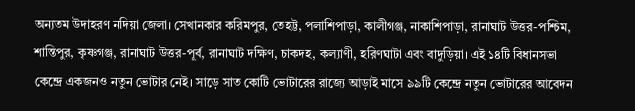অন্যতম উদাহরণ নদিয়া জেলা। সেখানকার করিমপুর, তেহট্ট, পলাশিপাড়া, কালীগঞ্জ, নাকাশিপাড়া, রানাঘাট উত্তর-পশ্চিম, শান্তিপুর, কৃষ্ণগঞ্জ, রানাঘাট উত্তর-পূর্ব, রানাঘাট দক্ষিণ, চাকদহ, কল্যাণী, হরিণঘাটা এবং বাদুড়িয়া। এই ১৪টি বিধানসভা কেন্দ্রে একজনও নতুন ভোটার নেই। সাড়ে সাত কোটি ভোটারের রাজ্যে আড়াই মাসে ৯৯টি কেন্দ্রে নতুন ভোটারের আবেদন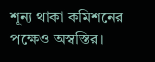শূন্য থাকা কমিশনের পক্ষেও অস্বস্তির।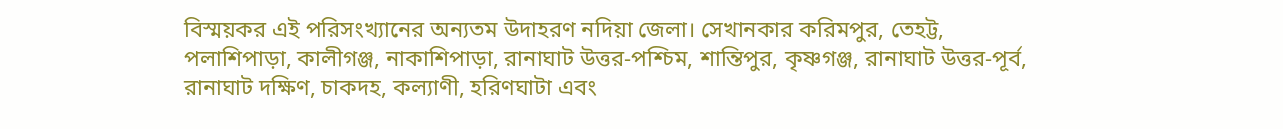বিস্ময়কর এই পরিসংখ্যানের অন্যতম উদাহরণ নদিয়া জেলা। সেখানকার করিমপুর, তেহট্ট, পলাশিপাড়া, কালীগঞ্জ, নাকাশিপাড়া, রানাঘাট উত্তর-পশ্চিম, শান্তিপুর, কৃষ্ণগঞ্জ, রানাঘাট উত্তর-পূর্ব, রানাঘাট দক্ষিণ, চাকদহ, কল্যাণী, হরিণঘাটা এবং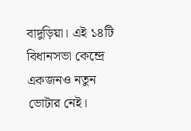বাদুড়িয়া। এই ১৪টি বিধানসভা কেন্দ্রে একজনও নতুন ভোটার নেই।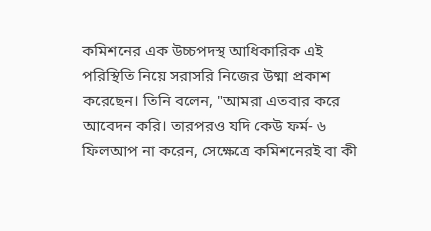কমিশনের এক উচ্চপদস্থ আধিকারিক এই পরিস্থিতি নিয়ে সরাসরি নিজের উষ্মা প্রকাশ করেছেন। তিনি বলেন, "আমরা এতবার করে আবেদন করি। তারপরও যদি কেউ ফর্ম- ৬ ফিলআপ না করেন, সেক্ষেত্রে কমিশনেরই বা কী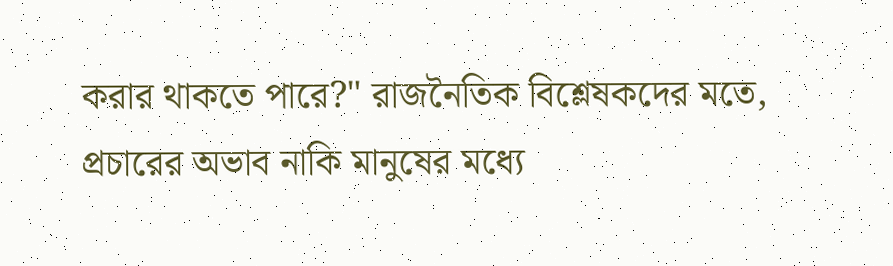করার থাকতে পারে?" রাজনৈতিক বিশ্লেষকদের মতে, প্রচারের অভাব নাকি মানুষের মধ্যে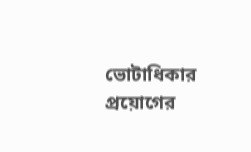ভোটাধিকার প্রয়োগের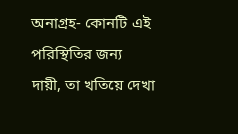অনাগ্রহ- কোনটি এই পরিস্থিতির জন্য দায়ী, তা খতিয়ে দেখা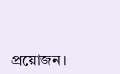প্রয়োজন।